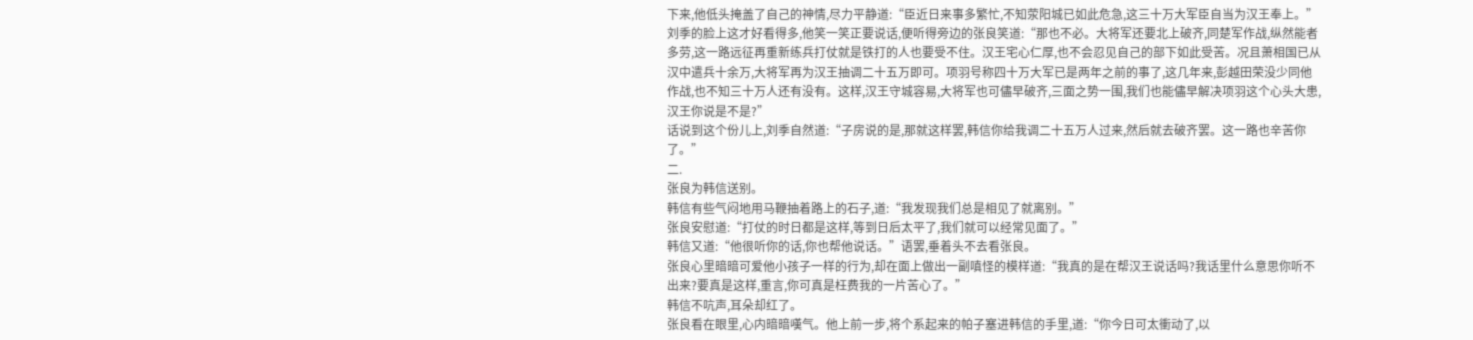下来,他低头掩盖了自己的神情,尽力平静道:“臣近日来事多繁忙,不知荥阳城已如此危急,这三十万大军臣自当为汉王奉上。”
刘季的脸上这才好看得多,他笑一笑正要说话,便听得旁边的张良笑道:“那也不必。大将军还要北上破齐,同楚军作战,纵然能者多劳,这一路远征再重新练兵打仗就是铁打的人也要受不住。汉王宅心仁厚,也不会忍见自己的部下如此受苦。况且萧相国已从汉中遣兵十余万,大将军再为汉王抽调二十五万即可。项羽号称四十万大军已是两年之前的事了,这几年来,彭越田荣没少同他作战,也不知三十万人还有没有。这样,汉王守城容易,大将军也可儘早破齐,三面之势一围,我们也能儘早解决项羽这个心头大患,汉王你说是不是?”
话说到这个份儿上,刘季自然道:“子房说的是,那就这样罢,韩信你给我调二十五万人过来,然后就去破齐罢。这一路也辛苦你了。”
二.
张良为韩信送别。
韩信有些气闷地用马鞭抽着路上的石子,道:“我发现我们总是相见了就离别。”
张良安慰道:“打仗的时日都是这样,等到日后太平了,我们就可以经常见面了。”
韩信又道:“他很听你的话,你也帮他说话。”语罢,垂着头不去看张良。
张良心里暗暗可爱他小孩子一样的行为,却在面上做出一副嗔怪的模样道:“我真的是在帮汉王说话吗?我话里什么意思你听不出来?要真是这样,重言,你可真是枉费我的一片苦心了。”
韩信不吭声,耳朵却红了。
张良看在眼里,心内暗暗嘆气。他上前一步,将个系起来的帕子塞进韩信的手里,道:“你今日可太衝动了,以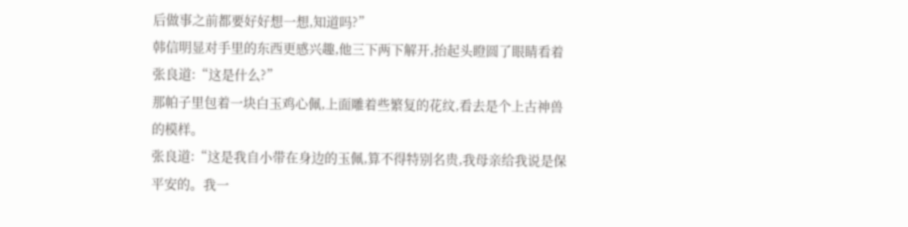后做事之前都要好好想一想,知道吗?”
韩信明显对手里的东西更感兴趣,他三下两下解开,抬起头瞪圆了眼睛看着张良道:“这是什么?”
那帕子里包着一块白玉鸡心佩,上面雕着些繁复的花纹,看去是个上古神兽的模样。
张良道:“这是我自小带在身边的玉佩,算不得特别名贵,我母亲给我说是保平安的。我一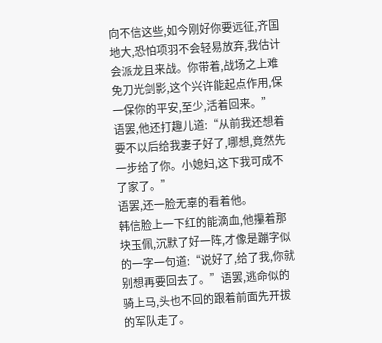向不信这些,如今刚好你要远征,齐国地大,恐怕项羽不会轻易放弃,我估计会派龙且来战。你带着,战场之上难免刀光剑影,这个兴许能起点作用,保一保你的平安,至少,活着回来。”
语罢,他还打趣儿道:“从前我还想着要不以后给我妻子好了,哪想,竟然先一步给了你。小媳妇,这下我可成不了家了。”
语罢,还一脸无辜的看着他。
韩信脸上一下红的能滴血,他攥着那块玉佩,沉默了好一阵,才像是蹦字似的一字一句道:“说好了,给了我,你就别想再要回去了。”语罢,逃命似的骑上马,头也不回的跟着前面先开拔的军队走了。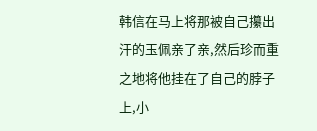韩信在马上将那被自己攥出汗的玉佩亲了亲,然后珍而重之地将他挂在了自己的脖子上,小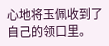心地将玉佩收到了自己的领口里。